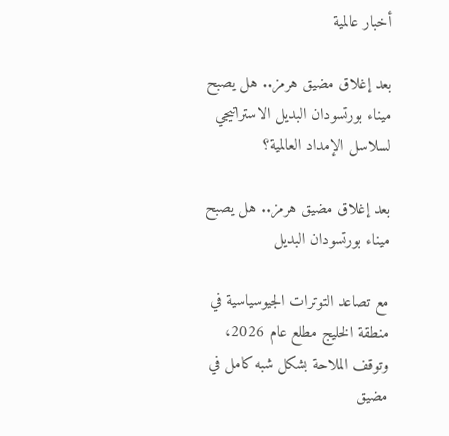أخبار عالمية

بعد إغلاق مضيق هرمز.. هل يصبح ميناء بورتسودان البديل الاستراتيجي لسلاسل الإمداد العالمية؟

بعد إغلاق مضيق هرمز.. هل يصبح ميناء بورتسودان البديل

مع تصاعد التوترات الجيوسياسية في منطقة الخليج مطلع عام 2026، وتوقف الملاحة بشكل شبه كامل في مضيق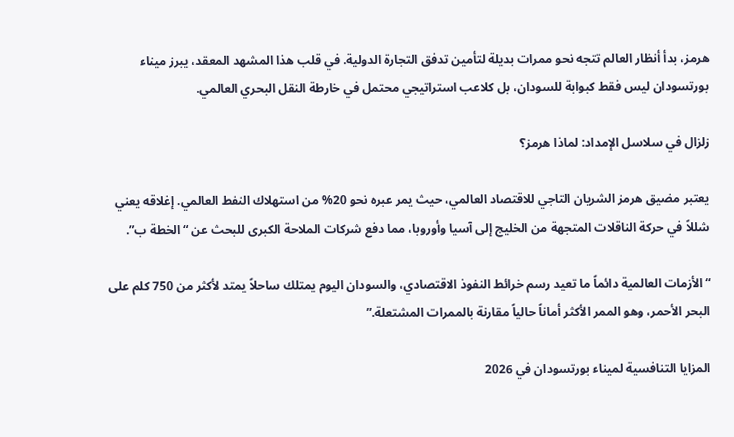هرمز، بدأ أنظار العالم تتجه نحو ممرات بديلة لتأمين تدفق التجارة الدولية. في قلب هذا المشهد المعقد، يبرز ميناء بورتسودان ليس فقط كبوابة للسودان، بل كلاعب استراتيجي محتمل في خارطة النقل البحري العالمي.

زلزال في سلاسل الإمداد: لماذا هرمز؟

يعتبر مضيق هرمز الشريان التاجي للاقتصاد العالمي، حيث يمر عبره نحو 20% من استهلاك النفط العالمي. إغلاقه يعني شللاً في حركة الناقلات المتجهة من الخليج إلى آسيا وأوروبا، مما دفع شركات الملاحة الكبرى للبحث عن “الخطة ب”.

“الأزمات العالمية دائماً ما تعيد رسم خرائط النفوذ الاقتصادي، والسودان اليوم يمتلك ساحلاً يمتد لأكثر من 750 كلم على البحر الأحمر، وهو الممر الأكثر أماناً حالياً مقارنة بالممرات المشتعلة.”

المزايا التنافسية لميناء بورتسودان في 2026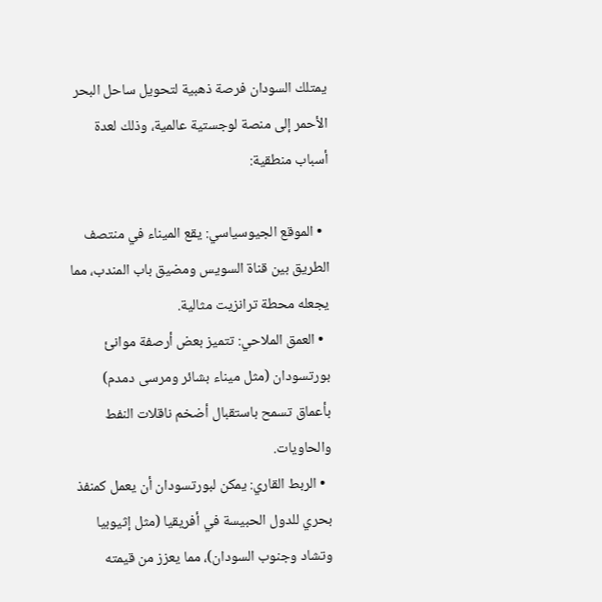يمتلك السودان فرصة ذهبية لتحويل ساحل البحر الأحمر إلى منصة لوجستية عالمية، وذلك لعدة أسباب منطقية:

  • الموقع الجيوسياسي: يقع الميناء في منتصف الطريق بين قناة السويس ومضيق باب المندب، مما يجعله محطة ترانزيت مثالية.
  • العمق الملاحي: تتميز بعض أرصفة موانئ بورتسودان (مثل ميناء بشائر ومرسى دمدم) بأعماق تسمح باستقبال أضخم ناقلات النفط والحاويات.
  • الربط القاري: يمكن لبورتسودان أن يعمل كمنفذ بحري للدول الحبيسة في أفريقيا (مثل إثيوبيا وتشاد وجنوب السودان)، مما يعزز من قيمته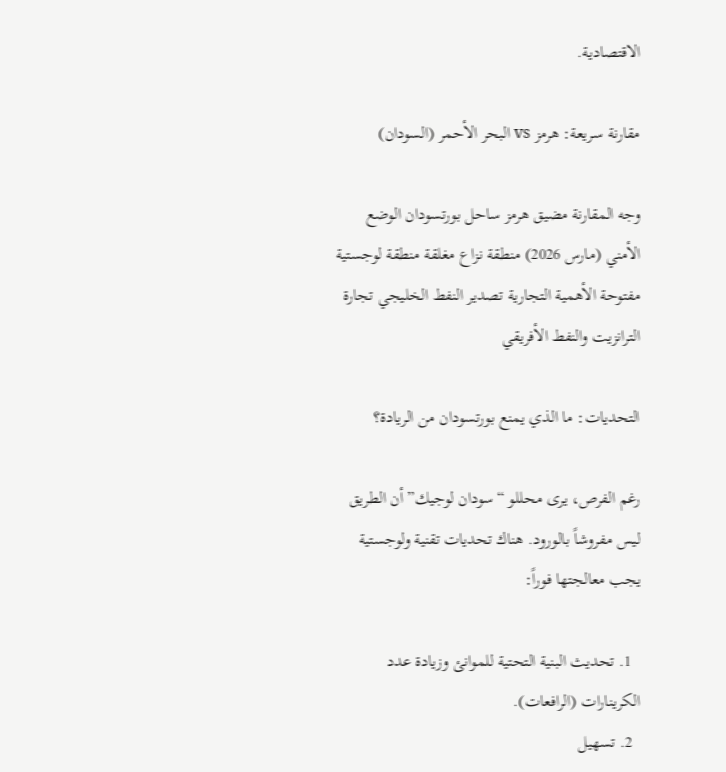الاقتصادية.

مقارنة سريعة: هرمز vs البحر الأحمر (السودان)

وجه المقارنة مضيق هرمز ساحل بورتسودان الوضع الأمني (مارس 2026) منطقة نزاع مغلقة منطقة لوجستية مفتوحة الأهمية التجارية تصدير النفط الخليجي تجارة الترانزيت والنفط الأفريقي

التحديات: ما الذي يمنع بورتسودان من الريادة؟

رغم الفرص، يرى محللو “سودان لوجيك” أن الطريق ليس مفروشاً بالورود. هناك تحديات تقنية ولوجستية يجب معالجتها فوراً:

  1. تحديث البنية التحتية للموانئ وزيادة عدد الكرينارات (الرافعات).
  2. تسهيل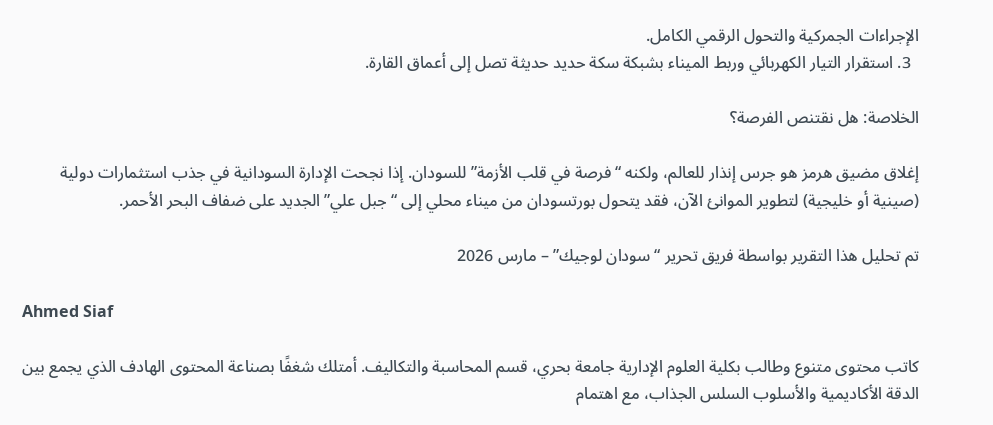الإجراءات الجمركية والتحول الرقمي الكامل.
  3. استقرار التيار الكهربائي وربط الميناء بشبكة سكة حديد حديثة تصل إلى أعماق القارة.

الخلاصة: هل نقتنص الفرصة؟

إغلاق مضيق هرمز هو جرس إنذار للعالم، ولكنه “فرصة في قلب الأزمة” للسودان. إذا نجحت الإدارة السودانية في جذب استثمارات دولية (صينية أو خليجية) لتطوير الموانئ الآن، فقد يتحول بورتسودان من ميناء محلي إلى “جبل علي” الجديد على ضفاف البحر الأحمر.

تم تحليل هذا التقرير بواسطة فريق تحرير “سودان لوجيك” – مارس 2026

Ahmed Siaf

كاتب محتوى متنوع وطالب بكلية العلوم الإدارية جامعة بحري، قسم المحاسبة والتكاليف. أمتلك شغفًا بصناعة المحتوى الهادف الذي يجمع بين الدقة الأكاديمية والأسلوب السلس الجذاب، مع اهتمام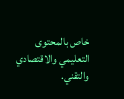خاص بالمحتوى التعليمي والاقتصادي والتقني.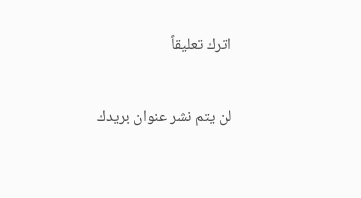اترك تعليقاً

لن يتم نشر عنوان بريدك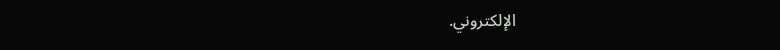الإلكتروني.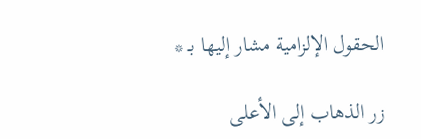الحقول الإلزامية مشار إليها بـ *

زر الذهاب إلى الأعلى